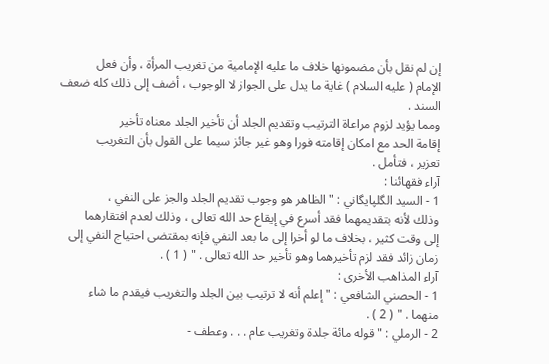إن لم نقل بأن مضمونها خلاف ما عليه الإمامية من تغريب المرأة ، وأن فعل
الإمام ( عليه السلام ) غاية ما يدل على الجواز لا الوجوب ، أضف إلى ذلك كله ضعف
السند .
ومما يؤيد لزوم مراعاة الترتيب وتقديم الجلد أن تأخير الجلد معناه تأخير
إقامة الحد مع امكان إقامته فورا وهو غير جائز سيما على القول بأن التغريب
تعزير ، فتأمل .
آراء فقهائنا :
1 - السيد الگلپايگاني : " الظاهر هو وجوب تقديم الجلد والجز على النفي ،
وذلك لأنه بتقديمهما فقد أسرع في إيقاع حد الله تعالى ، وذلك لعدم افتقارهما
إلى وقت كثير ، بخلاف ما لو أخرا إلى ما بعد النفي فإنه بمقتضى احتياج النفي إلى
زمان زائد فقد لزم تأخيرهما وهو تأخير حد الله تعالى . " ( 1 ) .
آراء المذاهب الأخرى :
1 - الحصني الشافعي : " إعلم أنه لا ترتيب بين الجلد والتغريب فيقدم ما شاء
منهما . " ( 2 ) .
2 - الرملي : " قوله مائة جلدة وتغريب عام . . . وعطف -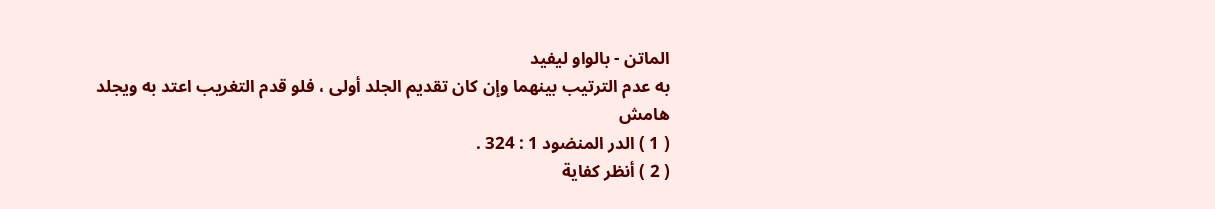الماتن - بالواو ليفيد
به عدم الترتيب بينهما وإن كان تقديم الجلد أولى ، فلو قدم التغريب اعتد به ويجلد
هامش
( 1 ) الدر المنضود 1 : 324 .
( 2 ) أنظر كفاية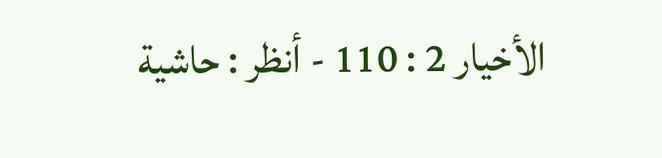الأخيار 2 : 110 - أنظر : حاشية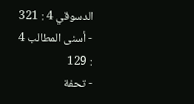الدسوقي 4 : 321 - أسنى المطالب 4 : 129
- تحفة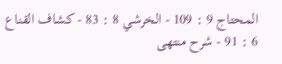المحتاج 9 : 109 - الخرشي 8 : 83 - كشاف القناع 6 : 91 - شرح منتهى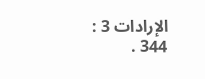الإرادات 3 : 344 .